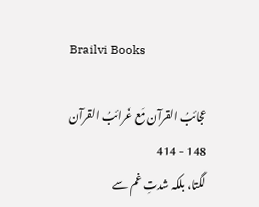Brailvi Books

عجائبُ القرآن مَع غَرائبُ القرآن
148 - 414
لگتا، بلکہ شدتِ غم سے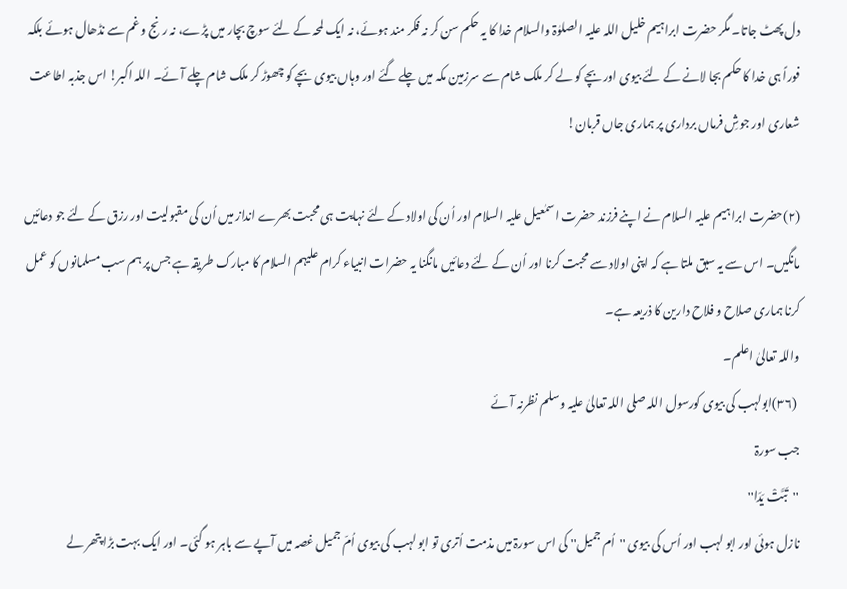دل پھٹ جاتا۔ مگر حضرت ابراہیم خلیل اللہ علیہ الصلوٰۃ والسلام خدا کا یہ حکم سن کر نہ فکر مند ہوئے، نہ ایک لمحہ کے لئے سوچ بچار میں پڑے، نہ رنج و غم سے نڈھال ہوئے بلکہ فوراً ہی خدا کا حکم بجا لانے کے لئے بیوی اور بچے کو لے کر ملک شام سے سرزمین مکہ میں چلے گئے اور وہاں بیوی بچے کو چھوڑ کر ملک شام چلے آئے۔ اللہ اکبر! اس جذبہ اطاعت شعاری اور جوشِ فرماں برداری پر ہماری جاں قربان!

(۲)حضرت ابراہیم علیہ السلام نے اپنے فرزند حضرت اسمٰعیل علیہ السلام اور اُن کی اولاد کے لئے نہایت ہی محبت بھرے انداز میں اُن کی مقبولیت اور رزق کے لئے جو دعائیں مانگیں۔ اس سے یہ سبق ملتا ہے کہ اپنی اولاد سے محبت کرنا اور اُن کے لئے دعائیں مانگنا یہ حضرات انبیاء کرام علیہم السلام کا مبارک طریقہ ہے جس پر ہم سب مسلمانوں کو عمل کرنا ہماری صلاح و فلاح دارین کا ذریعہ ہے۔
واللہ تعالیٰ اعلم۔
 (۳۶)ابولہب کی بیوی کورسول اللہ صلی اللہ تعالیٰ علیہ وسلم نظرنہ آئے
جب سورۃ
''تَبَّتْ یَدَا''
نازل ہوئی اور ابو لہب اور اُس کی بیوی ''اُم جمیل'' کی اس سورۃ میں مذمت اُتری تو ابو لہب کی بیوی اُمّ جمیل غصہ میں آپے سے باہر ہو گئی۔ اور ایک بہت بڑا پتھر لے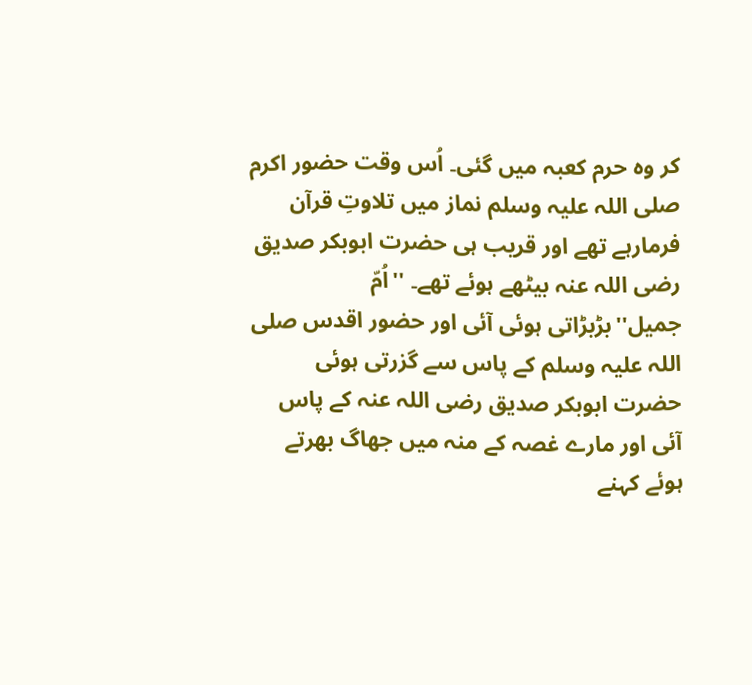کر وہ حرم کعبہ میں گئی۔ اُس وقت حضور اکرم صلی اللہ علیہ وسلم نماز میں تلاوتِ قرآن فرمارہے تھے اور قریب ہی حضرت ابوبکر صدیق رضی اللہ عنہ بیٹھے ہوئے تھے۔ ''اُمّ جمیل''بڑبڑاتی ہوئی آئی اور حضور اقدس صلی اللہ علیہ وسلم کے پاس سے گزرتی ہوئی حضرت ابوبکر صدیق رضی اللہ عنہ کے پاس آئی اور مارے غصہ کے منہ میں جھاگ بھرتے ہوئے کہنے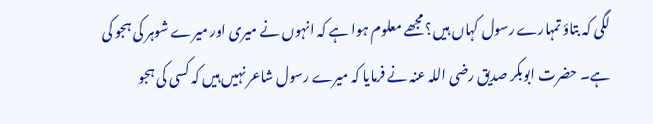لگی کہ بتاؤ تمہارے رسول کہاں ہیں؟ مجھے معلوم ہوا ہے کہ انہوں نے میری اور میرے شوہر کی ہجو کی ہے۔ حضرت ابوبکر صدیق رضی اللہ عنہ نے فرمایا کہ میرے رسول شاعر نہیں ہیں کہ کسی کی ہجو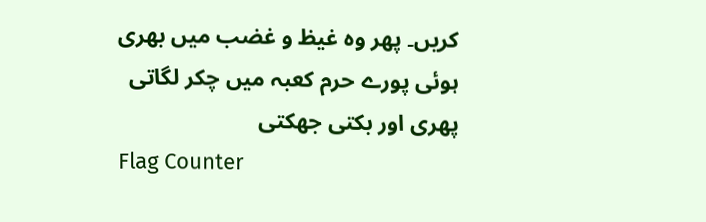کریں۔ پھر وہ غیظ و غضب میں بھری ہوئی پورے حرم کعبہ میں چکر لگاتی پھری اور بکتی جھکتی
Flag Counter